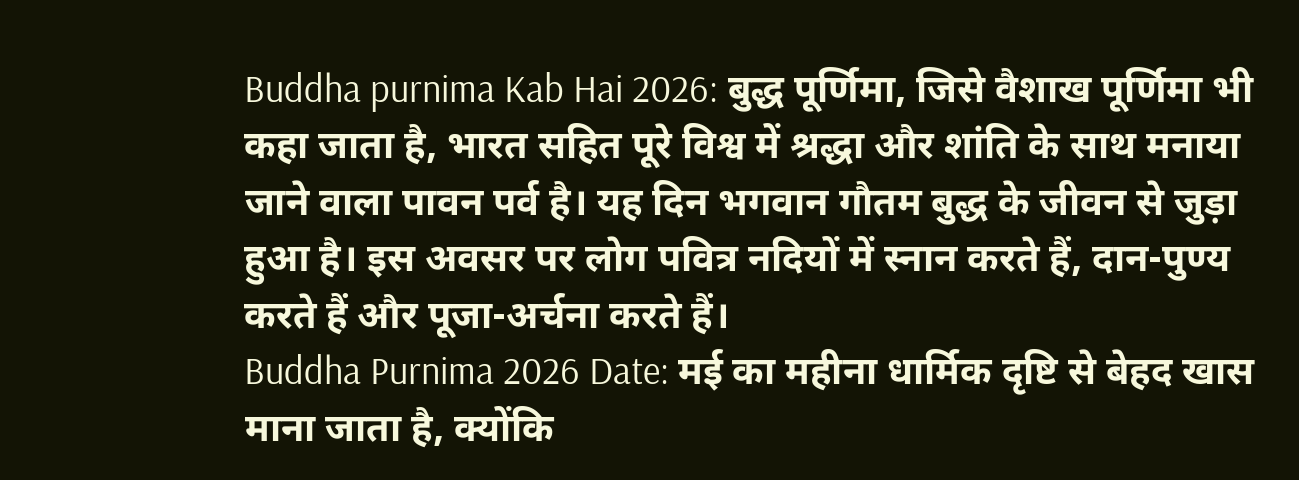Buddha purnima Kab Hai 2026: बुद्ध पूर्णिमा, जिसे वैशाख पूर्णिमा भी कहा जाता है, भारत सहित पूरे विश्व में श्रद्धा और शांति के साथ मनाया जाने वाला पावन पर्व है। यह दिन भगवान गौतम बुद्ध के जीवन से जुड़ा हुआ है। इस अवसर पर लोग पवित्र नदियों में स्नान करते हैं, दान-पुण्य करते हैं और पूजा-अर्चना करते हैं।
Buddha Purnima 2026 Date: मई का महीना धार्मिक दृष्टि से बेहद खास माना जाता है, क्योंकि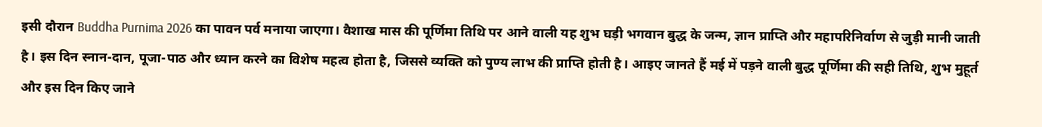इसी दौरान Buddha Purnima 2026 का पावन पर्व मनाया जाएगा। वैशाख मास की पूर्णिमा तिथि पर आने वाली यह शुभ घड़ी भगवान बुद्ध के जन्म, ज्ञान प्राप्ति और महापरिनिर्वाण से जुड़ी मानी जाती है। इस दिन स्नान-दान, पूजा-पाठ और ध्यान करने का विशेष महत्व होता है, जिससे व्यक्ति को पुण्य लाभ की प्राप्ति होती है। आइए जानते हैं मई में पड़ने वाली बुद्ध पूर्णिमा की सही तिथि, शुभ मुहूर्त और इस दिन किए जाने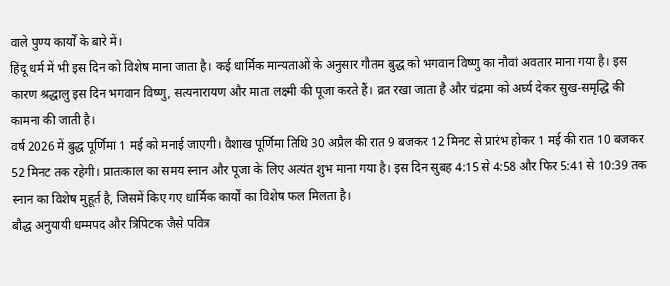वाले पुण्य कार्यों के बारे में।
हिंदू धर्म में भी इस दिन को विशेष माना जाता है। कई धार्मिक मान्यताओं के अनुसार गौतम बुद्ध को भगवान विष्णु का नौवां अवतार माना गया है। इस कारण श्रद्धालु इस दिन भगवान विष्णु, सत्यनारायण और माता लक्ष्मी की पूजा करते हैं। व्रत रखा जाता है और चंद्रमा को अर्घ्य देकर सुख-समृद्धि की कामना की जाती है।
वर्ष 2026 में बुद्ध पूर्णिमा 1 मई को मनाई जाएगी। वैशाख पूर्णिमा तिथि 30 अप्रैल की रात 9 बजकर 12 मिनट से प्रारंभ होकर 1 मई की रात 10 बजकर 52 मिनट तक रहेगी। प्रातःकाल का समय स्नान और पूजा के लिए अत्यंत शुभ माना गया है। इस दिन सुबह 4:15 से 4:58 और फिर 5:41 से 10:39 तक स्नान का विशेष मुहूर्त है, जिसमें किए गए धार्मिक कार्यों का विशेष फल मिलता है।
बौद्ध अनुयायी धम्मपद और त्रिपिटक जैसे पवित्र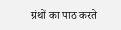ग्रंथों का पाठ करते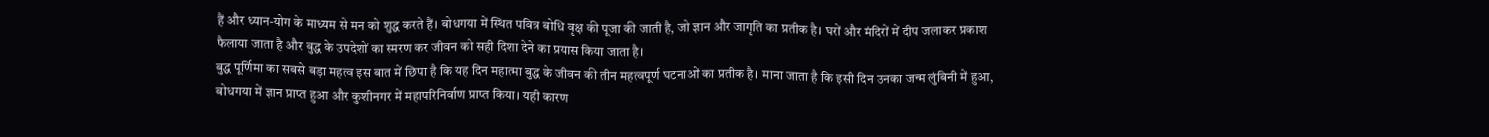हैं और ध्यान-योग के माध्यम से मन को शुद्ध करते हैं। बोधगया में स्थित पवित्र बोधि वृक्ष की पूजा की जाती है, जो ज्ञान और जागृति का प्रतीक है। घरों और मंदिरों में दीप जलाकर प्रकाश फैलाया जाता है और बुद्ध के उपदेशों का स्मरण कर जीवन को सही दिशा देने का प्रयास किया जाता है।
बुद्ध पूर्णिमा का सबसे बड़ा महत्व इस बात में छिपा है कि यह दिन महात्मा बुद्ध के जीवन की तीन महत्वपूर्ण घटनाओं का प्रतीक है। माना जाता है कि इसी दिन उनका जन्म लुंबिनी में हुआ, बोधगया में ज्ञान प्राप्त हुआ और कुशीनगर में महापरिनिर्वाण प्राप्त किया। यही कारण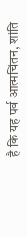है कि यह पर्व आत्मचिंतन, शांति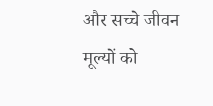और सच्चे जीवन मूल्यों को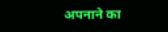अपनाने का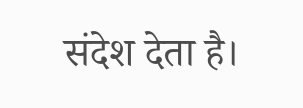संदेश देता है।